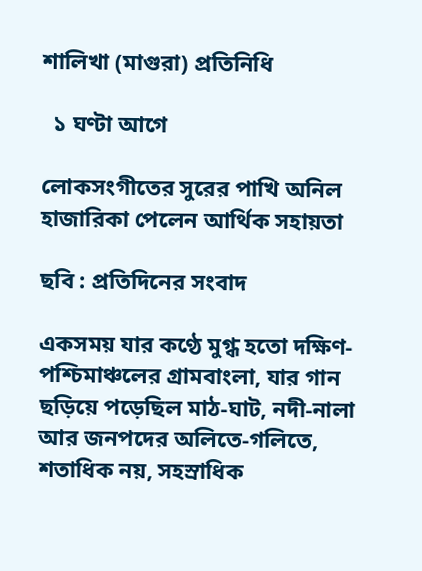শালিখা (মাগুরা) প্রতিনিধি

  ১ ঘণ্টা আগে

লোকসংগীতের সুরের পাখি অনিল হাজারিকা পেলেন আর্থিক সহায়তা

ছবি : প্রতিদিনের সংবাদ

একসময় যার কণ্ঠে মুগ্ধ হতো দক্ষিণ-পশ্চিমাঞ্চলের গ্রামবাংলা, যার গান ছড়িয়ে পড়েছিল মাঠ-ঘাট, নদী-নালা আর জনপদের অলিতে-গলিতে, শতাধিক নয়, সহস্রাধিক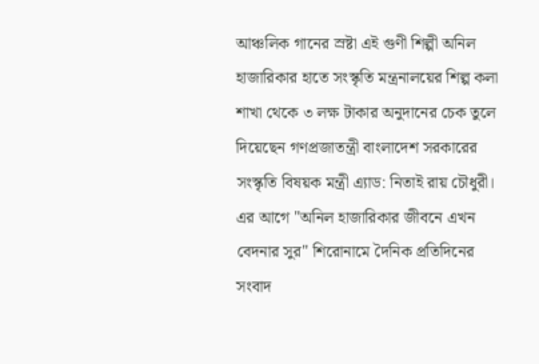আঞ্চলিক গানের স্রষ্টা এই গুণী শিল্পী অনিল হাজারিকার হাতে সংস্কৃতি মন্ত্রনালয়ের শিল্প কলা শাখা থেকে ৩ লক্ষ টাকার অনুদানের চেক তুলে দিয়েছেন গণপ্রজাতন্ত্রী বাংলাদেশ সরকারের সংস্কৃতি বিষয়ক মন্ত্রী এ্যাড: নিতাই রায় চৌধুরী। এর আগে "অনিল হাজারিকার জীবনে এখন বেদনার সুর" শিরোনামে দৈনিক প্রতিদিনের সংবাদ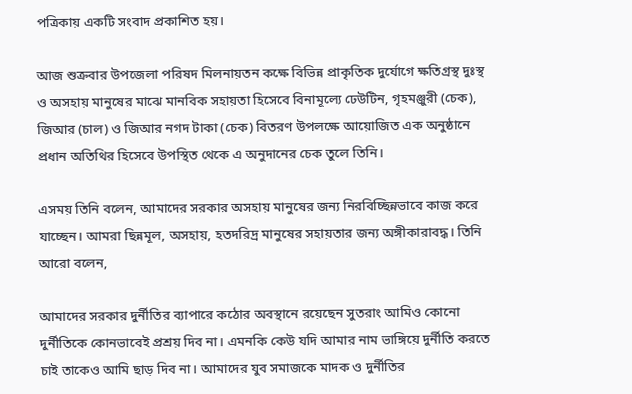পত্রিকায় একটি সংবাদ প্রকাশিত হয়।

আজ শুক্রবার উপজেলা পরিষদ মিলনায়তন কক্ষে বিভিন্ন প্রাকৃতিক দুর্যোগে ক্ষতিগ্রস্থ দুঃস্থ ও অসহায় মানুষের মাঝে মানবিক সহায়তা হিসেবে বিনামূল্যে ঢেউটিন, গৃহমঞ্জুরী (চেক), জিআর (চাল) ও জিআর নগদ টাকা (চেক) বিতরণ উপলক্ষে আয়োজিত এক অনুষ্ঠানে প্রধান অতিথির হিসেবে উপস্থিত থেকে এ অনুদানের চেক তুলে তিনি।

এসময় তিনি বলেন, আমাদের সরকার অসহায় মানুষের জন্য নিরবিচ্ছিন্নভাবে কাজ করে যাচ্ছেন। আমরা ছিন্নমূল, অসহায়, হতদরিদ্র মানুষের সহায়তার জন্য অঙ্গীকারাবদ্ধ। তিনি আরো বলেন,

আমাদের সরকার দুর্নীতির ব্যাপারে কঠোর অবস্থানে রয়েছেন সুতরাং আমিও কোনো দুর্নীতিকে কোনভাবেই প্রশ্রয় দিব না। এমনকি কেউ যদি আমার নাম ভাঙ্গিয়ে দুর্নীতি করতে চাই তাকেও আমি ছাড় দিব না। আমাদের যুব সমাজকে মাদক ও দুর্নীতির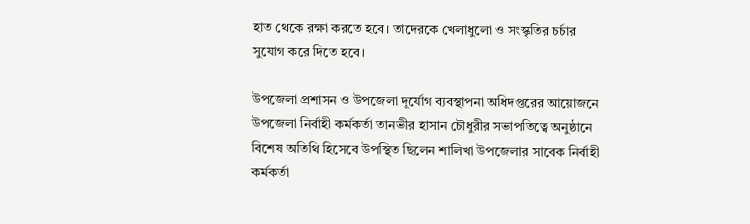হাত থেকে রক্ষা করতে হবে। তাদেরকে খেলাধুলো ও সংস্কৃতির চর্চার সুযোগ করে দিতে হবে।

উপজেলা প্রশাসন ও উপজেলা দূর্যোগ ব্যবস্থাপনা অধিদপ্তরের আয়োজনে উপজেলা নির্বাহী কর্মকর্তা তানভীর হাসান চৌধুরীর সভাপতিত্বে অনুষ্ঠানে বিশেষ অতিথি হিসেবে উপস্থিত ছিলেন শালিখা উপজেলার সাবেক নির্বাহী কর্মকর্তা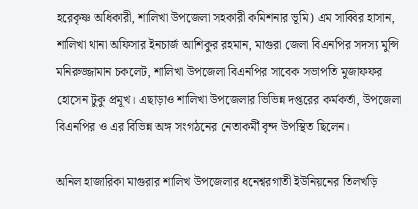হরেকৃষ্ণ অধিকারী, শালিখা উপজেলা সহকারী কমিশনার ভূমি) এম সাব্বির হাসান, শালিখা থানা অফিসার ইনচার্জ আশিকুর রহমান, মাগুরা জেলা বিএনপির সদস্য মুন্সি মনিরুজ্জামান চকলেট, শালিখা উপজেলা বিএনপির সাবেক সভাপতি মুজাফফর হোসেন টুকু প্রমূখ। এছাড়াও শালিখা উপজেলার ভিভিন্ন দপ্তরের কর্মকর্তা, উপজেলা বিএনপির ও এর বিভিন্ন অঙ্গ সংগঠনের নেতাকর্মী বৃন্দ উপস্থিত ছিলেন।

অনিল হাজারিকা মাগুরার শালিখ উপজেলার ধনেশ্বরগাতী ইউনিয়নের তিলখড়ি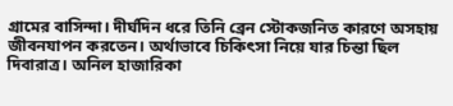গ্রামের বাসিন্দা। দীর্ঘদিন ধরে তিনি ব্রেন স্টোকজনিত কারণে অসহায় জীবনযাপন করতেন। অর্থাভাবে চিকিৎসা নিয়ে যার চিন্তা ছিল দিবারাত্র। অনিল হাজারিকা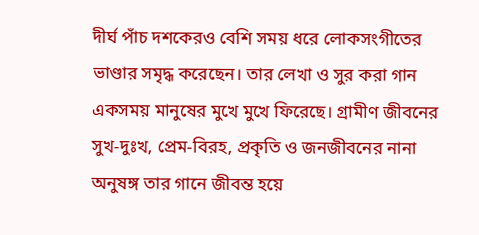দীর্ঘ পাঁচ দশকেরও বেশি সময় ধরে লোকসংগীতের ভাণ্ডার সমৃদ্ধ করেছেন। তার লেখা ও সুর করা গান একসময় মানুষের মুখে মুখে ফিরেছে। গ্রামীণ জীবনের সুখ-দুঃখ, প্রেম-বিরহ, প্রকৃতি ও জনজীবনের নানা অনুষঙ্গ তার গানে জীবন্ত হয়ে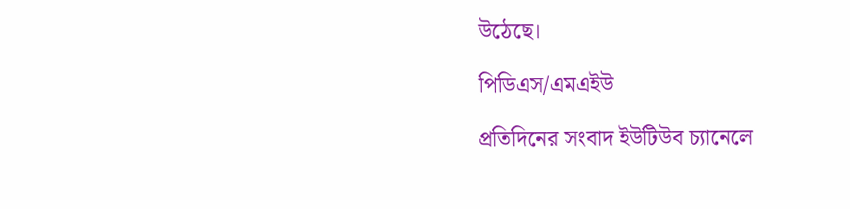উঠেছে।

পিডিএস/এমএইউ

প্রতিদিনের সংবাদ ইউটিউব চ্যানেলে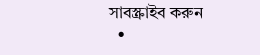সাবস্ক্রাইব করুন
  •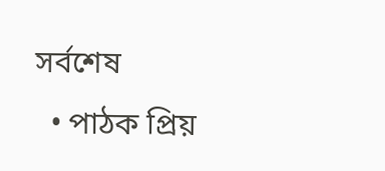সর্বশেষ
  • পাঠক প্রিয়